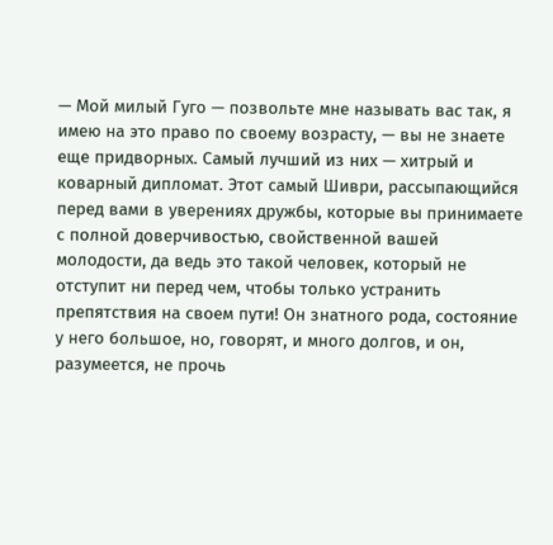— Мой милый Гуго — позвольте мне называть вас так, я имею на это право по своему возрасту, — вы не знаете еще придворных. Самый лучший из них — хитрый и коварный дипломат. Этот самый Шиври, рассыпающийся перед вами в уверениях дружбы, которые вы принимаете с полной доверчивостью, свойственной вашей молодости, да ведь это такой человек, который не отступит ни перед чем, чтобы только устранить препятствия на своем пути! Он знатного рода, состояние у него большое, но, говорят, и много долгов, и он, разумеется, не прочь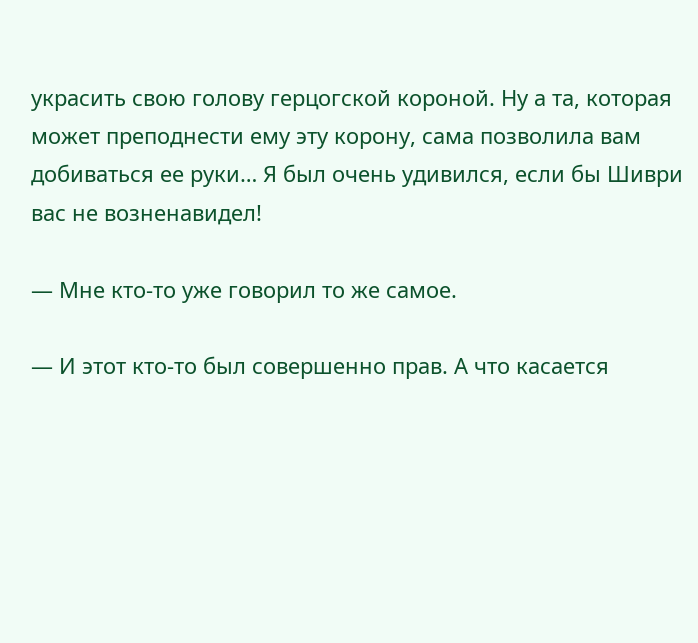украсить свою голову герцогской короной. Ну а та, которая может преподнести ему эту корону, сама позволила вам добиваться ее руки… Я был очень удивился, если бы Шиври вас не возненавидел!

— Мне кто-то уже говорил то же самое.

— И этот кто-то был совершенно прав. А что касается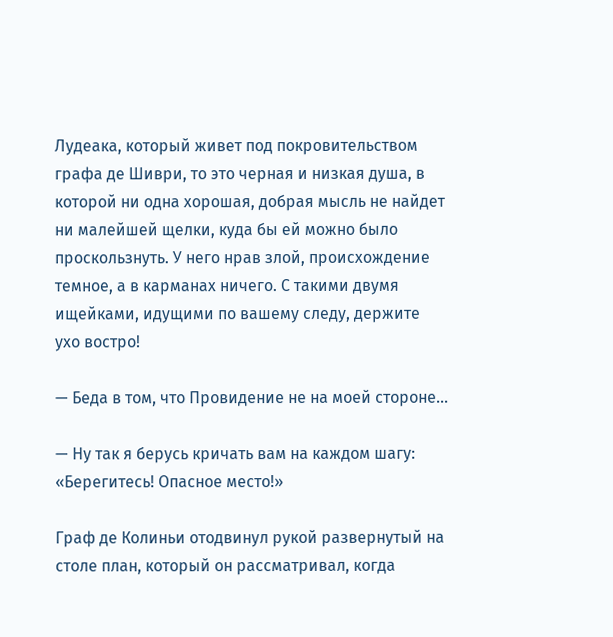Лудеака, который живет под покровительством графа де Шиври, то это черная и низкая душа, в которой ни одна хорошая, добрая мысль не найдет ни малейшей щелки, куда бы ей можно было проскользнуть. У него нрав злой, происхождение темное, а в карманах ничего. С такими двумя ищейками, идущими по вашему следу, держите ухо востро!

— Беда в том, что Провидение не на моей стороне…

— Ну так я берусь кричать вам на каждом шагу: «Берегитесь! Опасное место!»

Граф де Колиньи отодвинул рукой развернутый на столе план, который он рассматривал, когда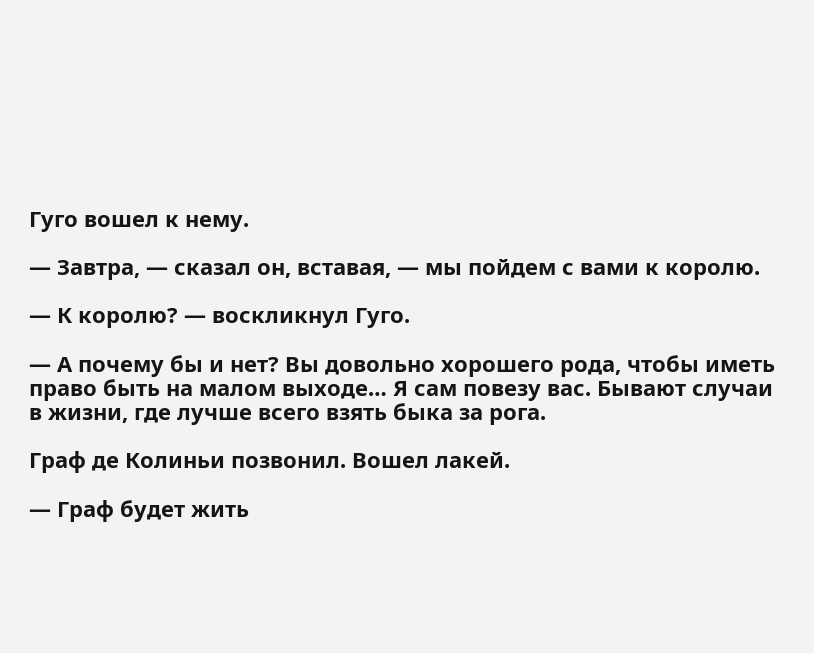Гуго вошел к нему.

— Завтра, — сказал он, вставая, — мы пойдем с вами к королю.

— К королю? — воскликнул Гуго.

— А почему бы и нет? Вы довольно хорошего рода, чтобы иметь право быть на малом выходе… Я сам повезу вас. Бывают случаи в жизни, где лучше всего взять быка за рога.

Граф де Колиньи позвонил. Вошел лакей.

— Граф будет жить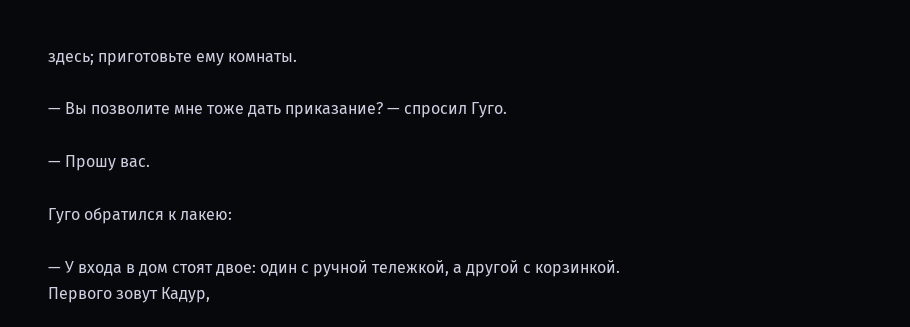здесь; приготовьте ему комнаты.

— Вы позволите мне тоже дать приказание? — спросил Гуго.

— Прошу вас.

Гуго обратился к лакею:

— У входа в дом стоят двое: один с ручной тележкой, а другой с корзинкой. Первого зовут Кадур,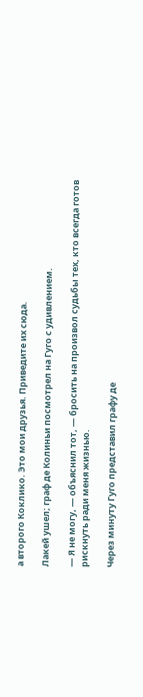а второго Коклико. Это мои друзья. Приведите их сюда.

Лакей ушел; граф де Колиньи посмотрел на Гуго с удивлением.

— Я не могу, — объяснил тот, — бросить на произвол судьбы тех, кто всегда готов рискнуть ради меня жизнью.

Через минуту Гуго представил графу де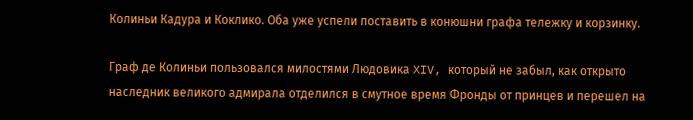Колиньи Кадура и Коклико. Оба уже успели поставить в конюшни графа тележку и корзинку.

Граф де Колиньи пользовался милостями Людовика XIV, который не забыл, как открыто наследник великого адмирала отделился в смутное время Фронды от принцев и перешел на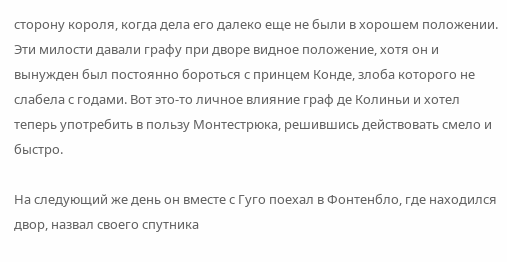сторону короля, когда дела его далеко еще не были в хорошем положении. Эти милости давали графу при дворе видное положение, хотя он и вынужден был постоянно бороться с принцем Конде, злоба которого не слабела с годами. Вот это-то личное влияние граф де Колиньи и хотел теперь употребить в пользу Монтестрюка, решившись действовать смело и быстро.

На следующий же день он вместе с Гуго поехал в Фонтенбло, где находился двор, назвал своего спутника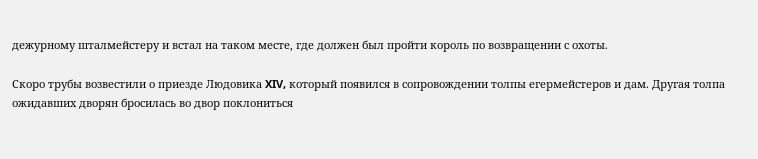дежурному шталмейстеру и встал на таком месте, где должен был пройти король по возвращении с охоты.

Скоро трубы возвестили о приезде Людовика XIV, который появился в сопровождении толпы егермейстеров и дам. Другая толпа ожидавших дворян бросилась во двор поклониться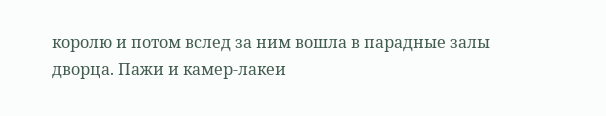королю и потом вслед за ним вошла в парадные залы дворца. Пажи и камер-лакеи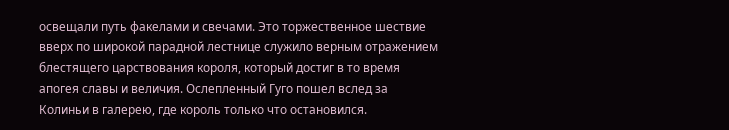освещали путь факелами и свечами. Это торжественное шествие вверх по широкой парадной лестнице служило верным отражением блестящего царствования короля, который достиг в то время апогея славы и величия. Ослепленный Гуго пошел вслед за Колиньи в галерею, где король только что остановился.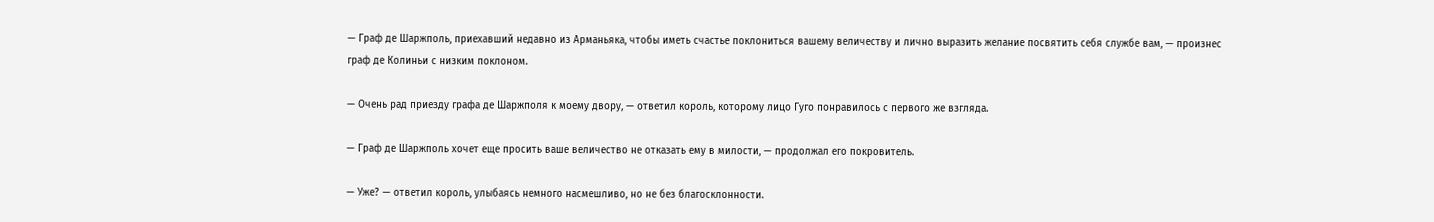— Граф де Шаржполь, приехавший недавно из Арманьяка, чтобы иметь счастье поклониться вашему величеству и лично выразить желание посвятить себя службе вам, — произнес граф де Колиньи с низким поклоном.

— Очень рад приезду графа де Шаржполя к моему двору, — ответил король, которому лицо Гуго понравилось с первого же взгляда.

— Граф де Шаржполь хочет еще просить ваше величество не отказать ему в милости, — продолжал его покровитель.

— Уже? — ответил король, улыбаясь немного насмешливо, но не без благосклонности.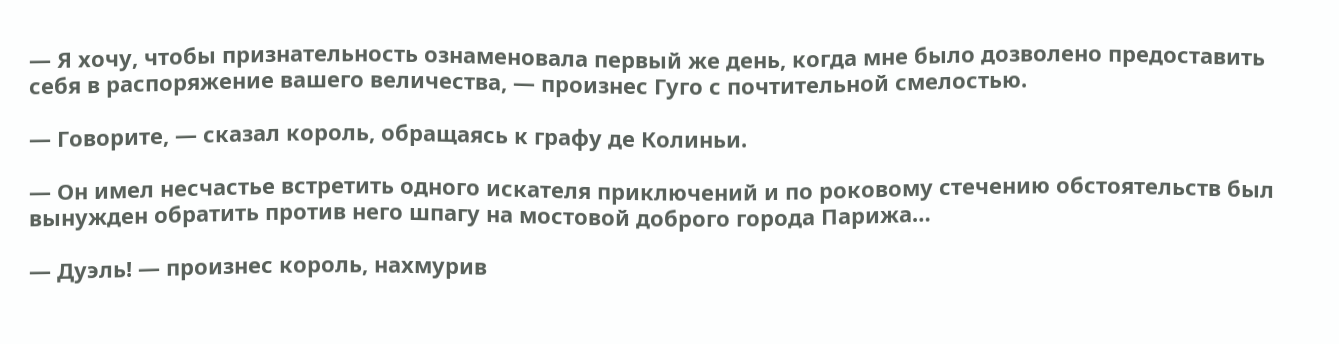— Я хочу, чтобы признательность ознаменовала первый же день, когда мне было дозволено предоставить себя в распоряжение вашего величества, — произнес Гуго с почтительной смелостью.

— Говорите, — сказал король, обращаясь к графу де Колиньи.

— Он имел несчастье встретить одного искателя приключений и по роковому стечению обстоятельств был вынужден обратить против него шпагу на мостовой доброго города Парижа…

— Дуэль! — произнес король, нахмурив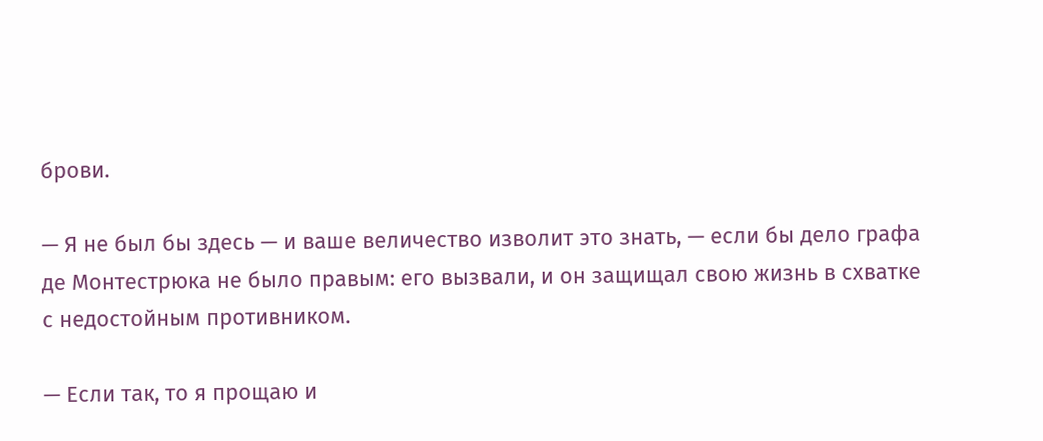брови.

— Я не был бы здесь — и ваше величество изволит это знать, — если бы дело графа де Монтестрюка не было правым: его вызвали, и он защищал свою жизнь в схватке с недостойным противником.

— Если так, то я прощаю и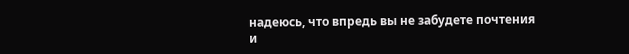надеюсь, что впредь вы не забудете почтения и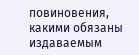повиновения, какими обязаны издаваемым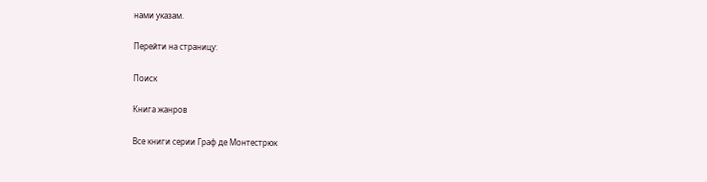нами указам.

Перейти на страницу:

Поиск

Книга жанров

Все книги серии Граф де Монтестрюк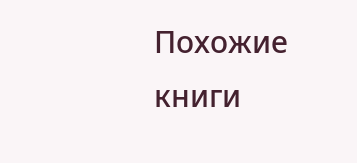Похожие книги